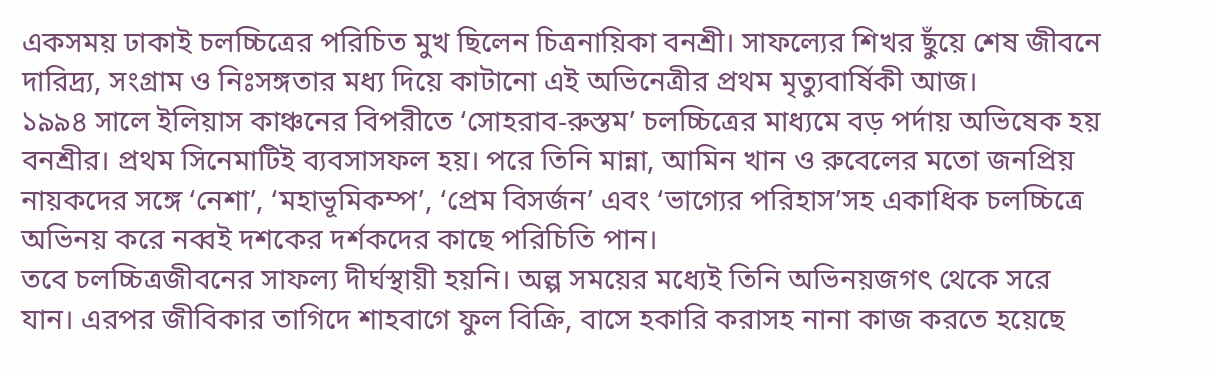একসময় ঢাকাই চলচ্চিত্রের পরিচিত মুখ ছিলেন চিত্রনায়িকা বনশ্রী। সাফল্যের শিখর ছুঁয়ে শেষ জীবনে দারিদ্র্য, সংগ্রাম ও নিঃসঙ্গতার মধ্য দিয়ে কাটানো এই অভিনেত্রীর প্রথম মৃত্যুবার্ষিকী আজ।
১৯৯৪ সালে ইলিয়াস কাঞ্চনের বিপরীতে ‘সোহরাব-রুস্তম’ চলচ্চিত্রের মাধ্যমে বড় পর্দায় অভিষেক হয় বনশ্রীর। প্রথম সিনেমাটিই ব্যবসাসফল হয়। পরে তিনি মান্না, আমিন খান ও রুবেলের মতো জনপ্রিয় নায়কদের সঙ্গে ‘নেশা’, ‘মহাভূমিকম্প’, ‘প্রেম বিসর্জন’ এবং ‘ভাগ্যের পরিহাস’সহ একাধিক চলচ্চিত্রে অভিনয় করে নব্বই দশকের দর্শকদের কাছে পরিচিতি পান।
তবে চলচ্চিত্রজীবনের সাফল্য দীর্ঘস্থায়ী হয়নি। অল্প সময়ের মধ্যেই তিনি অভিনয়জগৎ থেকে সরে যান। এরপর জীবিকার তাগিদে শাহবাগে ফুল বিক্রি, বাসে হকারি করাসহ নানা কাজ করতে হয়েছে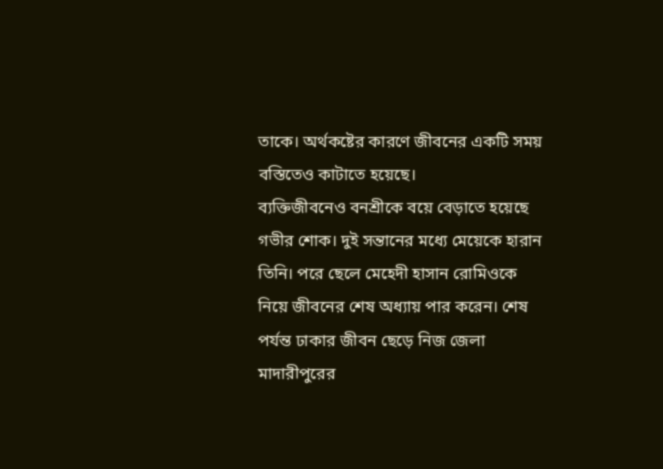তাকে। অর্থকষ্টের কারণে জীবনের একটি সময় বস্তিতেও কাটাতে হয়েছে।
ব্যক্তিজীবনেও বনশ্রীকে বয়ে বেড়াতে হয়েছে গভীর শোক। দুই সন্তানের মধ্যে মেয়েকে হারান তিনি। পরে ছেলে মেহেদী হাসান রোমিওকে নিয়ে জীবনের শেষ অধ্যায় পার করেন। শেষ পর্যন্ত ঢাকার জীবন ছেড়ে নিজ জেলা মাদারীপুরের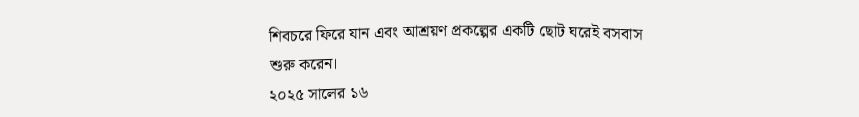শিবচরে ফিরে যান এবং আশ্রয়ণ প্রকল্পের একটি ছোট ঘরেই বসবাস শুরু করেন।
২০২৫ সালের ১৬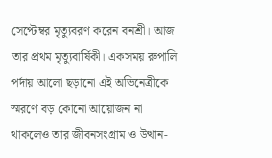সেপ্টেম্বর মৃত্যুবরণ করেন বনশ্রী। আজ তার প্রথম মৃত্যুবার্ষিকী। একসময় রুপালি পর্দায় আলো ছড়ানো এই অভিনেত্রীকে স্মরণে বড় কোনো আয়োজন না থাকলেও তার জীবনসংগ্রাম ও উত্থান-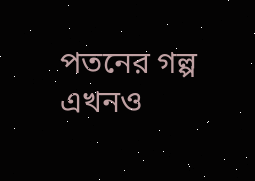পতনের গল্প এখনও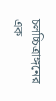চলচ্চিত্রাঙ্গনের এক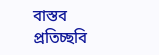বাস্তব প্রতিচ্ছবি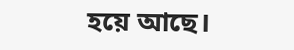হয়ে আছে।